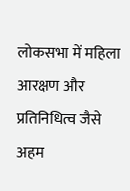लोकसभा में महिला आरक्षण और प्रतिनिधित्व जैसे अहम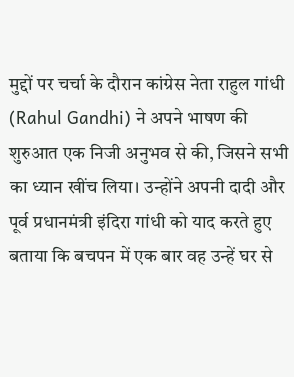मुद्दों पर चर्चा के दौरान कांग्रेस नेता राहुल गांधी (Rahul Gandhi) ने अपने भाषण की शुरुआत एक निजी अनुभव से की, जिसने सभी का ध्यान खींच लिया। उन्होंने अपनी दादी और पूर्व प्रधानमंत्री इंदिरा गांधी को याद करते हुए बताया कि बचपन में एक बार वह उन्हें घर से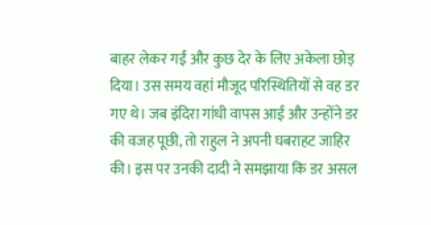बाहर लेकर गईं और कुछ देर के लिए अकेला छोड़ दिया। उस समय वहां मौजूद परिस्थितियों से वह डर गए थे। जब इंदिरा गांधी वापस आईं और उन्होंने डर की वजह पूछी, तो राहुल ने अपनी घबराहट जाहिर की। इस पर उनकी दादी ने समझाया कि डर असल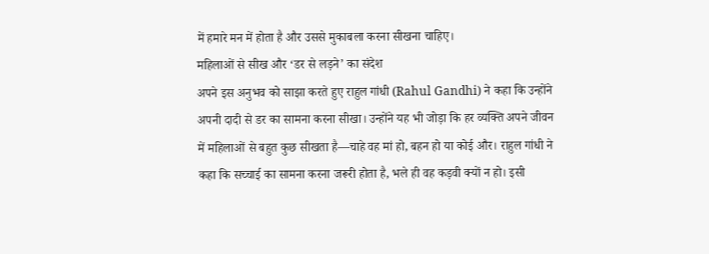में हमारे मन में होता है और उससे मुकाबला करना सीखना चाहिए।
महिलाओं से सीख और ‘डर से लड़ने’ का संदेश
अपने इस अनुभव को साझा करते हुए राहुल गांधी (Rahul Gandhi) ने कहा कि उन्होंने अपनी दादी से डर का सामना करना सीखा। उन्होंने यह भी जोड़ा कि हर व्यक्ति अपने जीवन में महिलाओं से बहुत कुछ सीखता है—चाहे वह मां हो, बहन हो या कोई और। राहुल गांधी ने कहा कि सच्चाई का सामना करना जरूरी होता है, भले ही वह कड़वी क्यों न हो। इसी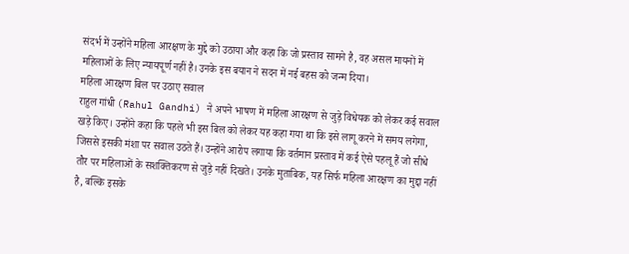संदर्भ में उन्होंने महिला आरक्षण के मुद्दे को उठाया और कहा कि जो प्रस्ताव सामने है, वह असल मायनों में महिलाओं के लिए न्यायपूर्ण नहीं है। उनके इस बयान ने सदन में नई बहस को जन्म दिया।
महिला आरक्षण बिल पर उठाए सवाल
राहुल गांधी (Rahul Gandhi) ने अपने भाषण में महिला आरक्षण से जुड़े विधेयक को लेकर कई सवाल खड़े किए। उन्होंने कहा कि पहले भी इस बिल को लेकर यह कहा गया था कि इसे लागू करने में समय लगेगा, जिससे इसकी मंशा पर सवाल उठते हैं। उन्होंने आरोप लगाया कि वर्तमान प्रस्ताव में कई ऐसे पहलू हैं जो सीधे तौर पर महिलाओं के सशक्तिकरण से जुड़े नहीं दिखते। उनके मुताबिक, यह सिर्फ महिला आरक्षण का मुद्दा नहीं है, बल्कि इसके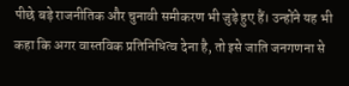पीछे बड़े राजनीतिक और चुनावी समीकरण भी जुड़े हुए हैं। उन्होंने यह भी कहा कि अगर वास्तविक प्रतिनिधित्व देना है, तो इसे जाति जनगणना से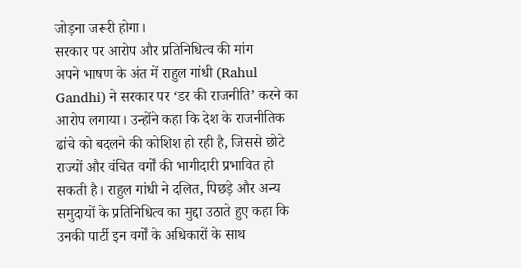जोड़ना जरूरी होगा।
सरकार पर आरोप और प्रतिनिधित्व की मांग
अपने भाषण के अंत में राहुल गांधी (Rahul Gandhi) ने सरकार पर ‘डर की राजनीति’ करने का आरोप लगाया। उन्होंने कहा कि देश के राजनीतिक ढांचे को बदलने की कोशिश हो रही है, जिससे छोटे राज्यों और वंचित वर्गों की भागीदारी प्रभावित हो सकती है। राहुल गांधी ने दलित, पिछड़े और अन्य समुदायों के प्रतिनिधित्व का मुद्दा उठाते हुए कहा कि उनकी पार्टी इन वर्गों के अधिकारों के साथ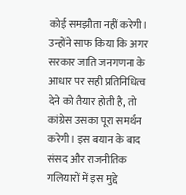कोई समझौता नहीं करेगी। उन्होंने साफ किया कि अगर सरकार जाति जनगणना के आधार पर सही प्रतिनिधित्व देने को तैयार होती है, तो कांग्रेस उसका पूरा समर्थन करेगी। इस बयान के बाद संसद और राजनीतिक गलियारों में इस मुद्दे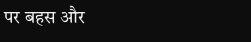पर बहस और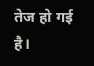तेज हो गई है।